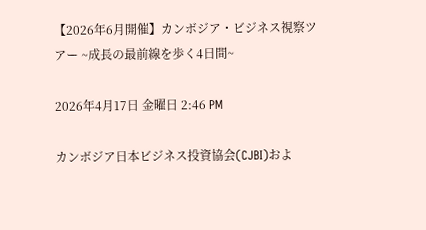【2026年6月開催】カンボジア・ビジネス視察ツアー ~成長の最前線を歩く4日間~

2026年4月17日 金曜日 2:46 PM

カンボジア日本ビジネス投資協会(CJBI)およ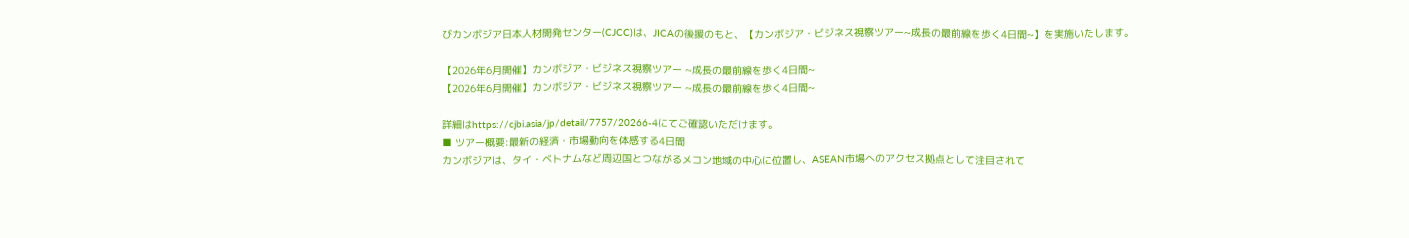びカンボジア日本人材開発センター(CJCC)は、JICAの後援のもと、【カンボジア・ビジネス視察ツアー~成長の最前線を歩く4日間~】を実施いたします。

【2026年6月開催】カンボジア・ビジネス視察ツアー ~成長の最前線を歩く4日間~
【2026年6月開催】カンボジア・ビジネス視察ツアー ~成長の最前線を歩く4日間~

詳細はhttps://cjbi.asia/jp/detail/7757/20266-4にてご確認いただけます。
■ ツアー概要:最新の経済・市場動向を体感する4日間
カンボジアは、タイ・ベトナムなど周辺国とつながるメコン地域の中心に位置し、ASEAN市場へのアクセス拠点として注目されて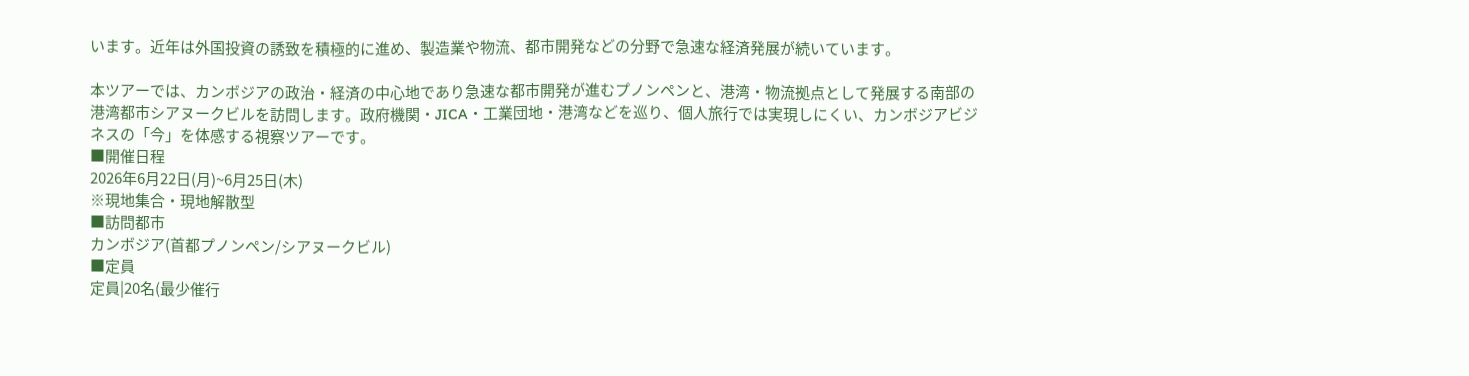います。近年は外国投資の誘致を積極的に進め、製造業や物流、都市開発などの分野で急速な経済発展が続いています。

本ツアーでは、カンボジアの政治・経済の中心地であり急速な都市開発が進むプノンペンと、港湾・物流拠点として発展する南部の港湾都市シアヌークビルを訪問します。政府機関・JICA・工業団地・港湾などを巡り、個人旅行では実現しにくい、カンボジアビジネスの「今」を体感する視察ツアーです。
■開催日程
2026年6月22日(月)~6月25日(木)
※現地集合・現地解散型
■訪問都市
カンボジア(首都プノンペン/シアヌークビル)
■定員
定員|20名(最少催行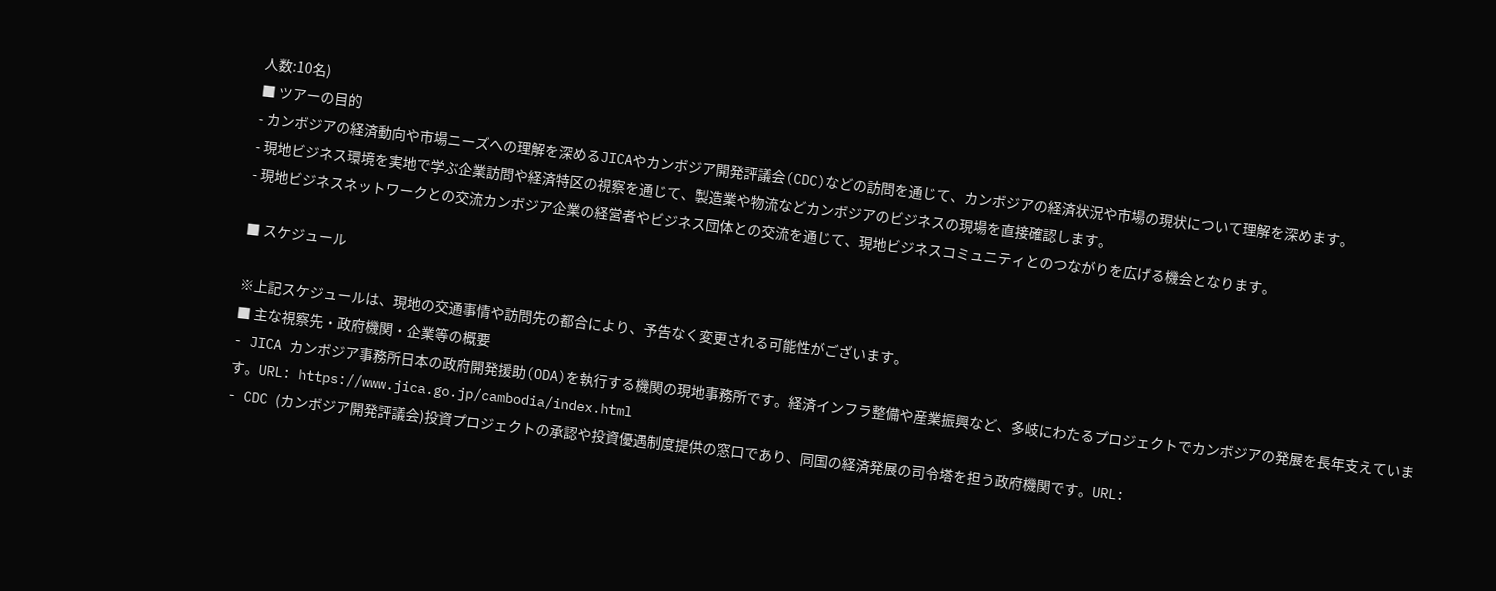人数:10名)
■ ツアーの目的
- カンボジアの経済動向や市場ニーズへの理解を深めるJICAやカンボジア開発評議会(CDC)などの訪問を通じて、カンボジアの経済状況や市場の現状について理解を深めます。
- 現地ビジネス環境を実地で学ぶ企業訪問や経済特区の視察を通じて、製造業や物流などカンボジアのビジネスの現場を直接確認します。
- 現地ビジネスネットワークとの交流カンボジア企業の経営者やビジネス団体との交流を通じて、現地ビジネスコミュニティとのつながりを広げる機会となります。

■ スケジュール

※上記スケジュールは、現地の交通事情や訪問先の都合により、予告なく変更される可能性がございます。
■ 主な視察先・政府機関・企業等の概要
- JICA カンボジア事務所日本の政府開発援助(ODA)を執行する機関の現地事務所です。経済インフラ整備や産業振興など、多岐にわたるプロジェクトでカンボジアの発展を長年支えています。URL: https://www.jica.go.jp/cambodia/index.html
- CDC (カンボジア開発評議会)投資プロジェクトの承認や投資優遇制度提供の窓口であり、同国の経済発展の司令塔を担う政府機関です。URL: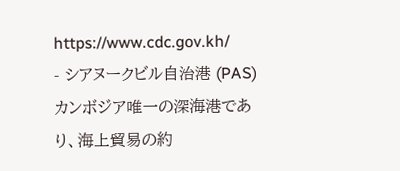https://www.cdc.gov.kh/
- シアヌークビル自治港 (PAS)カンボジア唯一の深海港であり、海上貿易の約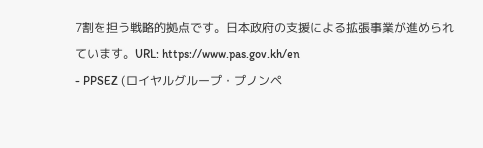7割を担う戦略的拠点です。日本政府の支援による拡張事業が進められています。URL: https://www.pas.gov.kh/en
- PPSEZ (ロイヤルグループ・プノンペ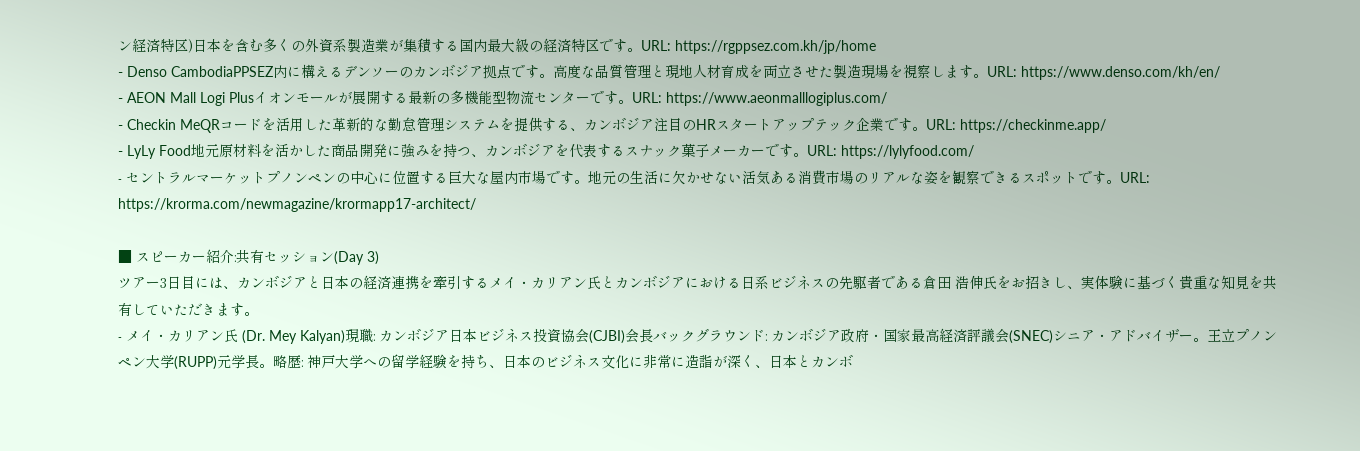ン経済特区)日本を含む多くの外資系製造業が集積する国内最大級の経済特区です。URL: https://rgppsez.com.kh/jp/home
- Denso CambodiaPPSEZ内に構えるデンソーのカンボジア拠点です。高度な品質管理と現地人材育成を両立させた製造現場を視察します。URL: https://www.denso.com/kh/en/
- AEON Mall Logi Plusイオンモールが展開する最新の多機能型物流センターです。URL: https://www.aeonmalllogiplus.com/
- Checkin MeQRコードを活用した革新的な勤怠管理システムを提供する、カンボジア注目のHRスタートアップテック企業です。URL: https://checkinme.app/
- LyLy Food地元原材料を活かした商品開発に強みを持つ、カンボジアを代表するスナック菓子メーカーです。URL: https://lylyfood.com/
- セントラルマーケットプノンペンの中心に位置する巨大な屋内市場です。地元の生活に欠かせない活気ある消費市場のリアルな姿を観察できるスポットです。URL: https://krorma.com/newmagazine/krormapp17-architect/

■ スピーカー紹介:共有セッション(Day 3)
ツアー3日目には、カンボジアと日本の経済連携を牽引するメイ・カリアン氏とカンボジアにおける日系ビジネスの先駆者である倉田 浩伸氏をお招きし、実体験に基づく貴重な知見を共有していただきます。
- メイ・カリアン氏 (Dr. Mey Kalyan)現職: カンボジア日本ビジネス投資協会(CJBI)会長バックグラウンド: カンボジア政府・国家最高経済評議会(SNEC)シニア・アドバイザー。王立プノンペン大学(RUPP)元学長。略歴: 神戸大学への留学経験を持ち、日本のビジネス文化に非常に造詣が深く、日本とカンボ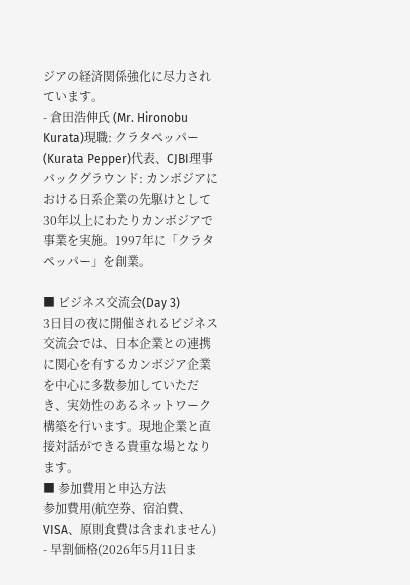ジアの経済関係強化に尽力されています。
- 倉田浩伸氏 (Mr. Hironobu Kurata)現職: クラタペッパー(Kurata Pepper)代表、CJBI理事バックグラウンド: カンボジアにおける日系企業の先駆けとして30年以上にわたりカンボジアで事業を実施。1997年に「クラタペッパー」を創業。

■ ビジネス交流会(Day 3)
3日目の夜に開催されるビジネス交流会では、日本企業との連携に関心を有するカンボジア企業を中心に多数参加していただき、実効性のあるネットワーク構築を行います。現地企業と直接対話ができる貴重な場となります。
■ 参加費用と申込方法
参加費用(航空券、宿泊費、VISA、原則食費は含まれません)
- 早割価格(2026年5月11日ま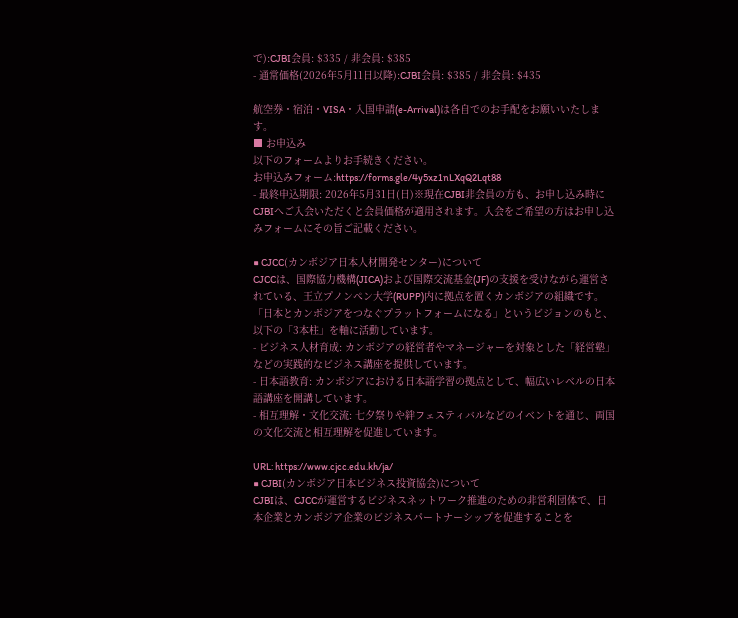で):CJBI会員: $335 / 非会員: $385
- 通常価格(2026年5月11日以降):CJBI会員: $385 / 非会員: $435

航空券・宿泊・VISA・入国申請(e-Arrival)は各自でのお手配をお願いいたします。
■ お申込み
以下のフォームよりお手続きください。
お申込みフォーム:https://forms.gle/4y5xz1nLXqQ2Lqt88
- 最終申込期限: 2026年5月31日(日)※現在CJBI非会員の方も、お申し込み時にCJBIへご入会いただくと会員価格が適用されます。入会をご希望の方はお申し込みフォームにその旨ご記載ください。

■ CJCC(カンボジア日本人材開発センター)について
CJCCは、国際協力機構(JICA)および国際交流基金(JF)の支援を受けながら運営されている、王立プノンペン大学(RUPP)内に拠点を置くカンボジアの組織です。「日本とカンボジアをつなぐプラットフォームになる」というビジョンのもと、以下の「3本柱」を軸に活動しています。
- ビジネス人材育成: カンボジアの経営者やマネージャーを対象とした「経営塾」などの実践的なビジネス講座を提供しています。
- 日本語教育: カンボジアにおける日本語学習の拠点として、幅広いレベルの日本語講座を開講しています。
- 相互理解・文化交流: 七夕祭りや絆フェスティバルなどのイベントを通じ、両国の文化交流と相互理解を促進しています。

URL: https://www.cjcc.edu.kh/ja/
■ CJBI(カンボジア日本ビジネス投資協会)について
CJBIは、CJCCが運営するビジネスネットワーク推進のための非営利団体で、日本企業とカンボジア企業のビジネスパートナーシップを促進することを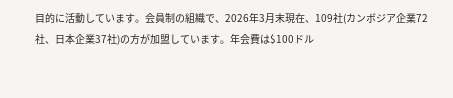目的に活動しています。会員制の組織で、2026年3月末現在、109社(カンボジア企業72社、日本企業37社)の方が加盟しています。年会費は$100ドル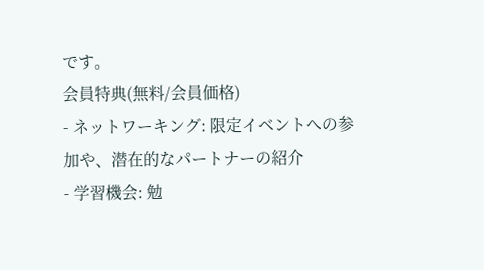です。
会員特典(無料/会員価格)
- ネットワーキング: 限定イベントへの参加や、潜在的なパートナーの紹介
- 学習機会: 勉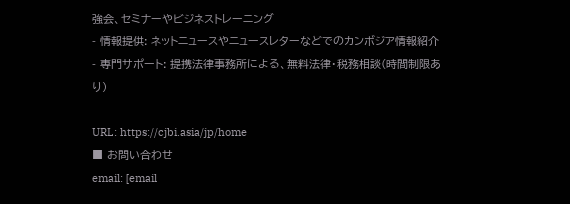強会、セミナーやビジネストレーニング
- 情報提供: ネットニュースやニュースレターなどでのカンボジア情報紹介
- 専門サポート: 提携法律事務所による、無料法律・税務相談(時間制限あり)

URL: https://cjbi.asia/jp/home
■ お問い合わせ
email: [email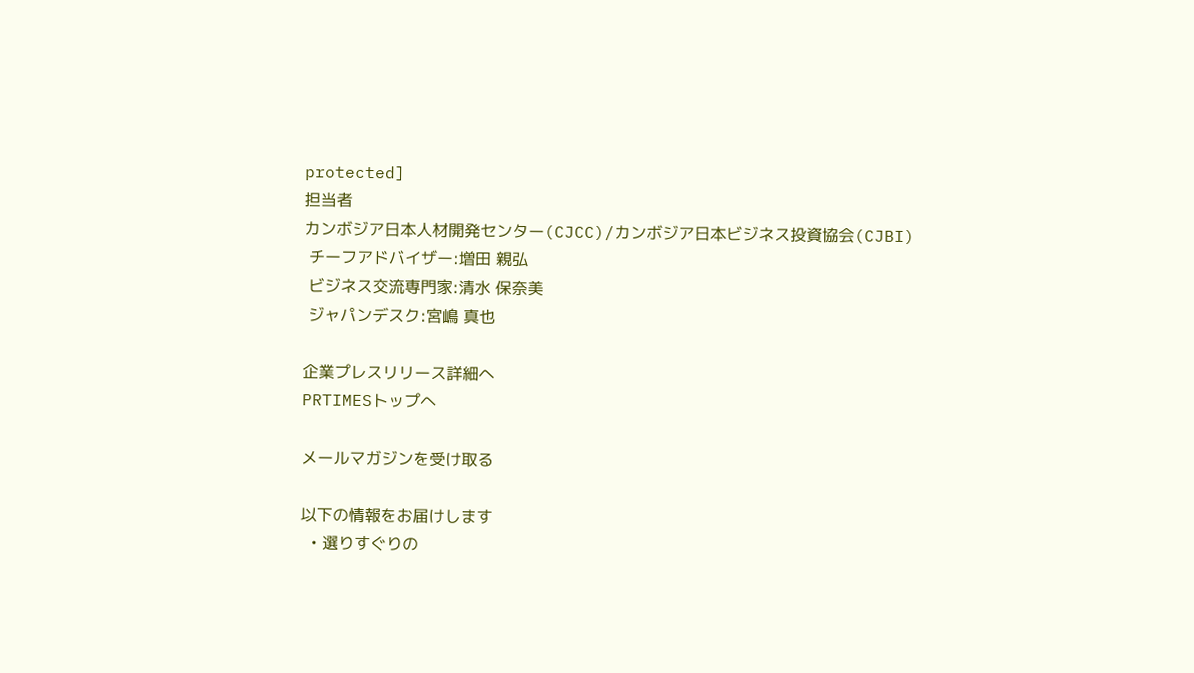protected]
担当者
カンボジア日本人材開発センター(CJCC)/カンボジア日本ビジネス投資協会(CJBI)
 チーフアドバイザー:増田 親弘
 ビジネス交流専門家:清水 保奈美
 ジャパンデスク:宮嶋 真也

企業プレスリリース詳細へ
PRTIMESトップへ

メールマガジンを受け取る

以下の情報をお届けします
  • 選りすぐりの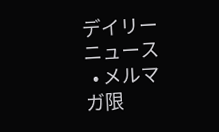デイリーニュース
  • メルマガ限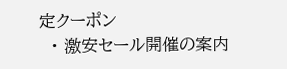定クーポン
  • 激安セール開催の案内